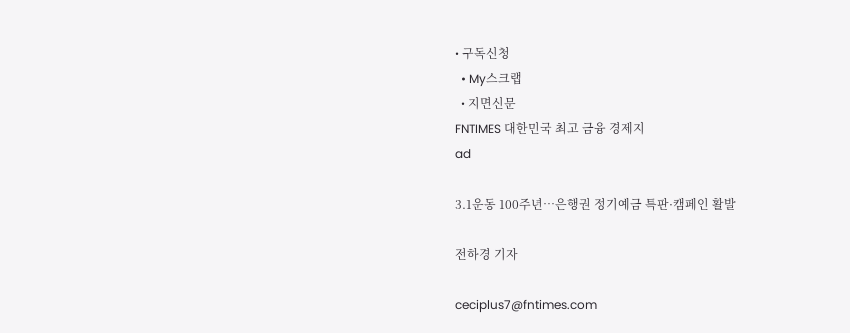• 구독신청
  • My스크랩
  • 지면신문
FNTIMES 대한민국 최고 금융 경제지
ad

3.1운동 100주년…은행권 정기예금 특판·캠페인 활발

전하경 기자

ceciplus7@fntimes.com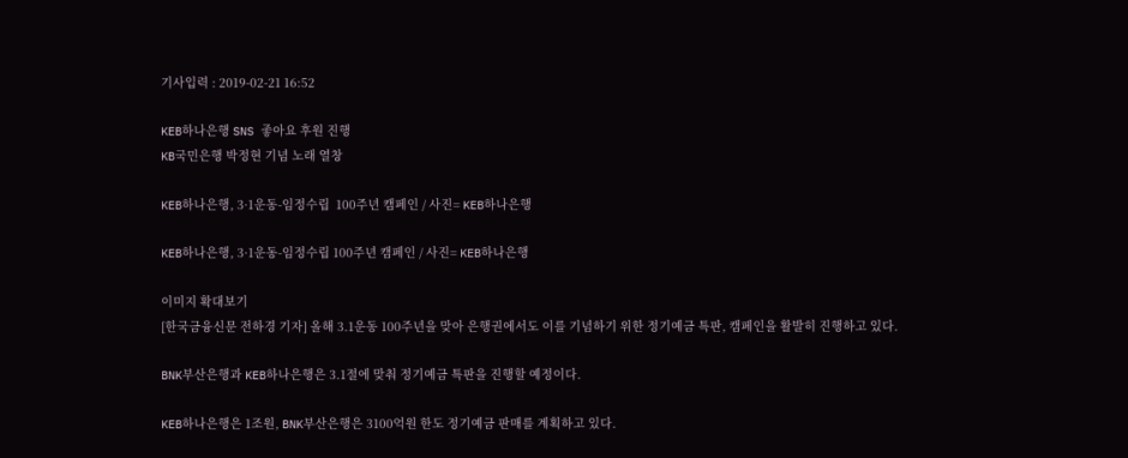기사입력 : 2019-02-21 16:52

KEB하나은행 SNS 좋아요 후원 진행
KB국민은행 박정현 기념 노래 열창

KEB하나은행, 3·1운동-임정수립  100주년 캠페인 / 사진= KEB하나은행

KEB하나은행, 3·1운동-임정수립 100주년 캠페인 / 사진= KEB하나은행

이미지 확대보기
[한국금융신문 전하경 기자] 올해 3.1운동 100주년을 맞아 은행권에서도 이를 기념하기 위한 정기예금 특판, 캠페인을 활발히 진행하고 있다.

BNK부산은행과 KEB하나은행은 3.1절에 맞춰 정기예금 특판을 진행할 예정이다.

KEB하나은행은 1조원, BNK부산은행은 3100억원 한도 정기예금 판매를 계획하고 있다.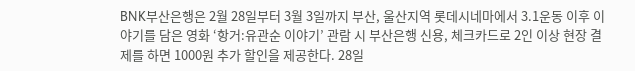BNK부산은행은 2월 28일부터 3월 3일까지 부산, 울산지역 롯데시네마에서 3.1운동 이후 이야기를 담은 영화 ‘항거:유관순 이야기’ 관람 시 부산은행 신용, 체크카드로 2인 이상 현장 결제를 하면 1000원 추가 할인을 제공한다. 28일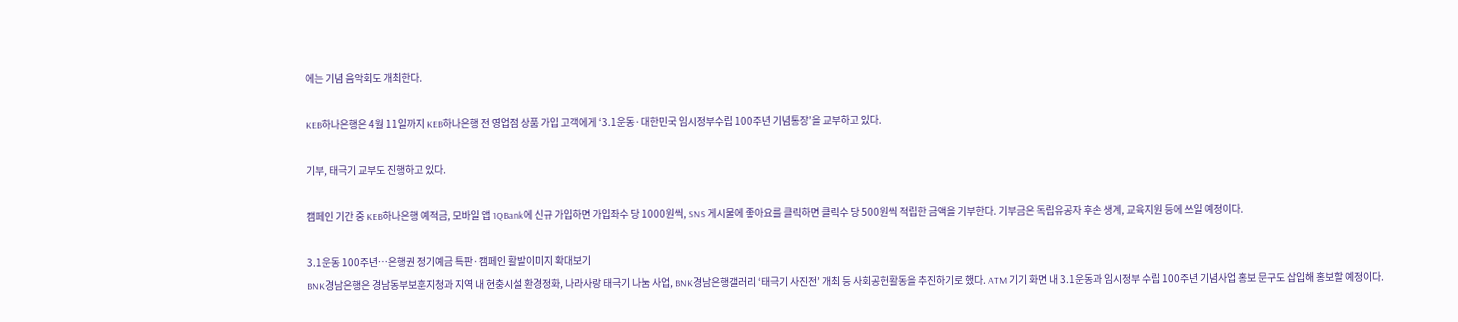에는 기념 음악회도 개최한다.

KEB하나은행은 4월 11일까지 KEB하나은행 전 영업점 상품 가입 고객에게 ‘3.1운동·대한민국 임시정부수립 100주년 기념통장’을 교부하고 있다.

기부, 태극기 교부도 진행하고 있다.

캠페인 기간 중 KEB하나은행 예적금, 모바일 앱 1QBank에 신규 가입하면 가입좌수 당 1000원씩, SNS 게시물에 좋아요를 클릭하면 클릭수 당 500원씩 적립한 금액을 기부한다. 기부금은 독립유공자 후손 생계, 교육지원 등에 쓰일 예정이다.

3.1운동 100주년…은행권 정기예금 특판·캠페인 활발이미지 확대보기
BNK경남은행은 경남동부보훈지청과 지역 내 현충시설 환경정화, 나라사랑 태극기 나눔 사업, BNK경남은행갤러리 ‘태극기 사진전’ 개최 등 사회공헌활동을 추진하기로 했다. ATM 기기 화면 내 3.1운동과 임시정부 수립 100주년 기념사업 홍보 문구도 삽입해 홍보할 예정이다.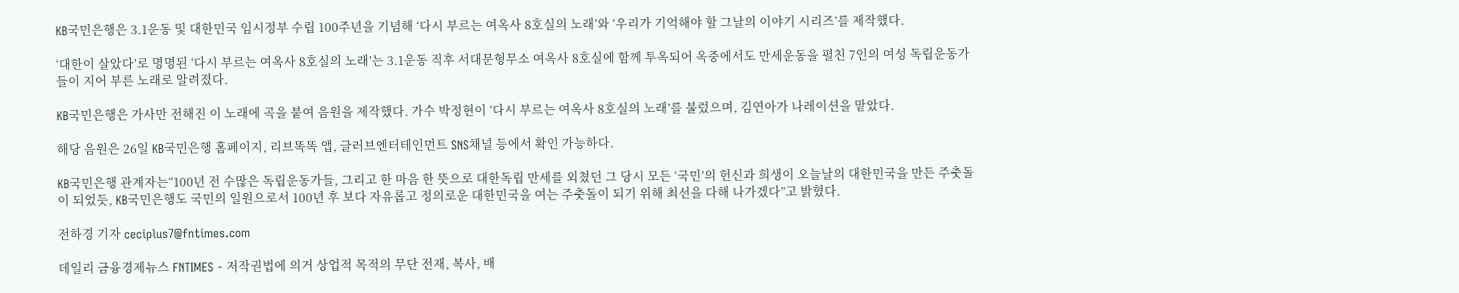KB국민은행은 3.1운동 및 대한민국 임시정부 수립 100주년을 기념해 ‘다시 부르는 여옥사 8호실의 노래’와 ‘우리가 기억해야 할 그날의 이야기 시리즈’를 제작했다.

‘대한이 살았다’로 명명된 ‘다시 부르는 여옥사 8호실의 노래’는 3.1운동 직후 서대문형무소 여옥사 8호실에 함께 투옥되어 옥중에서도 만세운동을 펼친 7인의 여성 독립운동가들이 지어 부른 노래로 알려졌다.

KB국민은행은 가사만 전해진 이 노래에 곡을 붙여 음원을 제작했다. 가수 박정현이 ‘다시 부르는 여옥사 8호실의 노래’를 불렀으며, 김연아가 나레이션을 맡았다.

해당 음원은 26일 KB국민은행 홈페이지, 리브똑똑 앱, 글러브엔터테인먼트 SNS채널 등에서 확인 가능하다.

KB국민은행 관계자는“100년 전 수많은 독립운동가들, 그리고 한 마음 한 뜻으로 대한독립 만세를 외쳤던 그 당시 모든 ‘국민’의 헌신과 희생이 오늘날의 대한민국을 만든 주춧돌이 되었듯, KB국민은행도 국민의 일원으로서 100년 후 보다 자유롭고 정의로운 대한민국을 여는 주춧돌이 되기 위해 최선을 다해 나가겠다”고 밝혔다.

전하경 기자 ceciplus7@fntimes.com

데일리 금융경제뉴스 FNTIMES - 저작권법에 의거 상업적 목적의 무단 전재, 복사, 배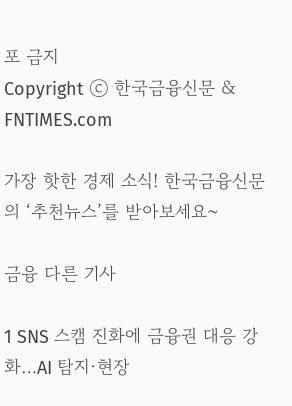포 금지
Copyright ⓒ 한국금융신문 & FNTIMES.com

가장 핫한 경제 소식! 한국금융신문의 ‘추천뉴스’를 받아보세요~

금융 다른 기사

1 SNS 스캠 진화에 금융권 대응 강화…AI 탐지·현장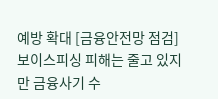예방 확대 [금융안전망 점검] 보이스피싱 피해는 줄고 있지만 금융사기 수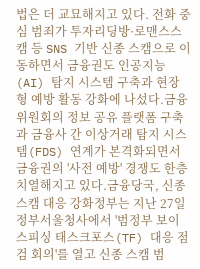법은 더 교묘해지고 있다. 전화 중심 범죄가 투자리딩방·로맨스스캠 등 SNS 기반 신종 스캠으로 이동하면서 금융권도 인공지능(AI) 탐지 시스템 구축과 현장형 예방 활동 강화에 나섰다.금융위원회의 정보 공유 플랫폼 구축과 금융사 간 이상거래 탐지 시스템(FDS) 연계가 본격화되면서 금융권의 '사전 예방' 경쟁도 한층 치열해지고 있다.금융당국, 신종 스캠 대응 강화정부는 지난 27일 정부서울청사에서 '범정부 보이스피싱 태스크포스(TF) 대응 점검 회의'를 열고 신종 스캠 범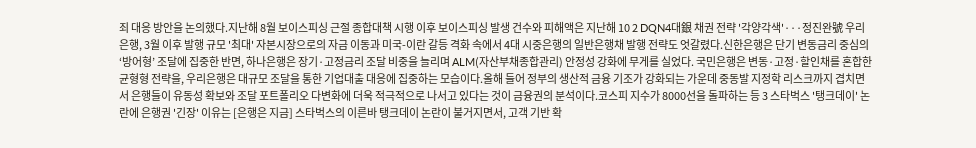죄 대응 방안을 논의했다.지난해 8월 보이스피싱 근절 종합대책 시행 이후 보이스피싱 발생 건수와 피해액은 지난해 10 2 DQN4대銀 채권 전략 '각양각색'···정진완號 우리은행, 3월 이후 발행 규모 '최대' 자본시장으로의 자금 이동과 미국-이란 갈등 격화 속에서 4대 시중은행의 일반은행채 발행 전략도 엇갈렸다.신한은행은 단기 변동금리 중심의 ‘방어형’ 조달에 집중한 반면, 하나은행은 장기·고정금리 조달 비중을 늘리며 ALM(자산부채종합관리) 안정성 강화에 무게를 실었다. 국민은행은 변동·고정·할인채를 혼합한 균형형 전략을, 우리은행은 대규모 조달을 통한 기업대출 대응에 집중하는 모습이다.올해 들어 정부의 생산적 금융 기조가 강화되는 가운데 중동발 지정학 리스크까지 겹치면서 은행들이 유동성 확보와 조달 포트폴리오 다변화에 더욱 적극적으로 나서고 있다는 것이 금융권의 분석이다.코스피 지수가 8000선을 돌파하는 등 3 스타벅스 '탱크데이' 논란에 은행권 '긴장' 이유는 [은행은 지금] 스타벅스의 이른바 탱크데이 논란이 불거지면서, 고객 기반 확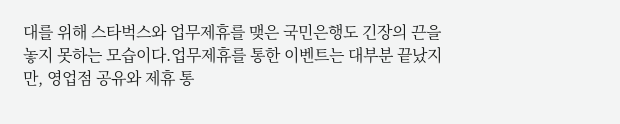대를 위해 스타벅스와 업무제휴를 맺은 국민은행도 긴장의 끈을 놓지 못하는 모습이다.업무제휴를 통한 이벤트는 대부분 끝났지만, 영업점 공유와 제휴 통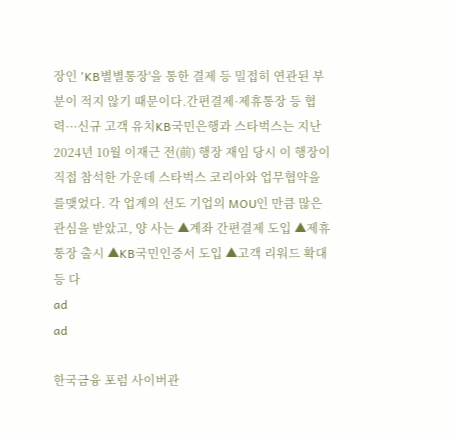장인 'KB별별통장'을 통한 결제 등 밀접히 연관된 부분이 적지 않기 때문이다.간편결제·제휴통장 등 협력···신규 고객 유치KB국민은행과 스타벅스는 지난 2024년 10월 이재근 전(前) 행장 재임 당시 이 행장이 직접 참석한 가운데 스타벅스 코리아와 업무협약을를맺었다. 각 업계의 선도 기업의 MOU인 만큼 많은 관심을 받았고, 양 사는 ▲계좌 간편결제 도입 ▲제휴 통장 출시 ▲KB국민인증서 도입 ▲고객 리워드 확대 등 다
ad
ad

한국금융 포럼 사이버관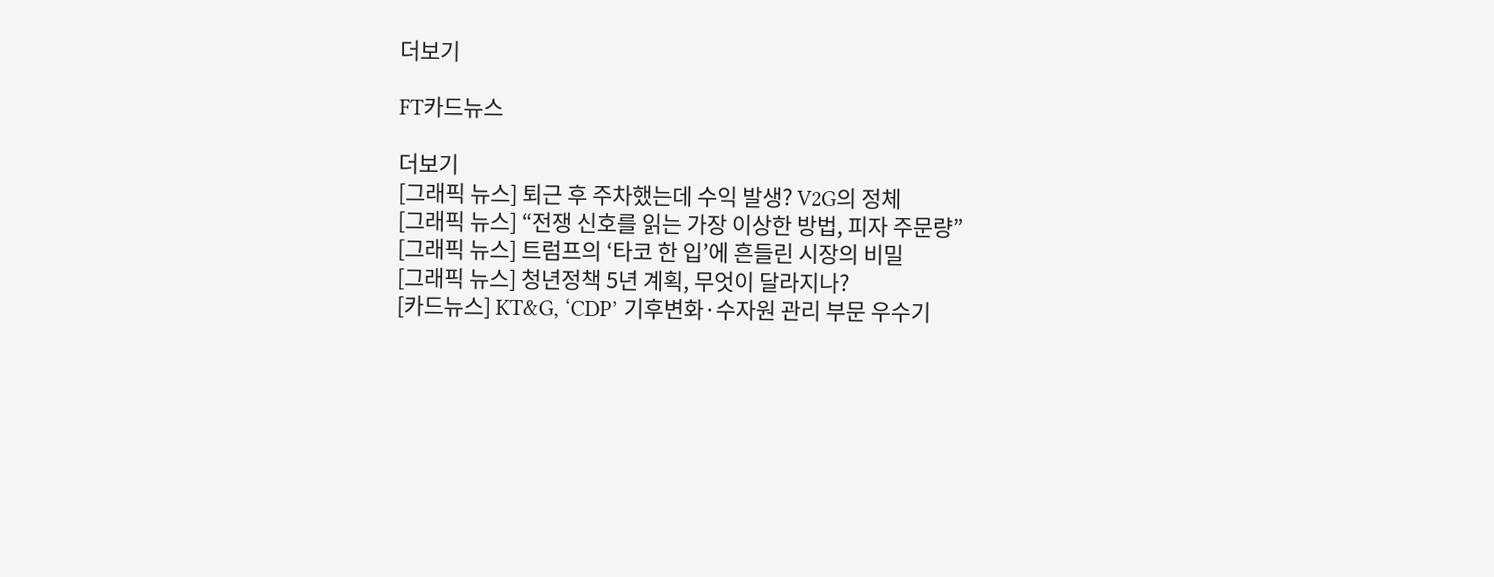더보기

FT카드뉴스

더보기
[그래픽 뉴스] 퇴근 후 주차했는데 수익 발생? V2G의 정체
[그래픽 뉴스] “전쟁 신호를 읽는 가장 이상한 방법, 피자 주문량”
[그래픽 뉴스] 트럼프의 ‘타코 한 입’에 흔들린 시장의 비밀
[그래픽 뉴스] 청년정책 5년 계획, 무엇이 달라지나?
[카드뉴스] KT&G, ‘CDP’ 기후변화·수자원 관리 부문 우수기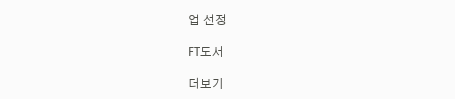업 선정

FT도서

더보기